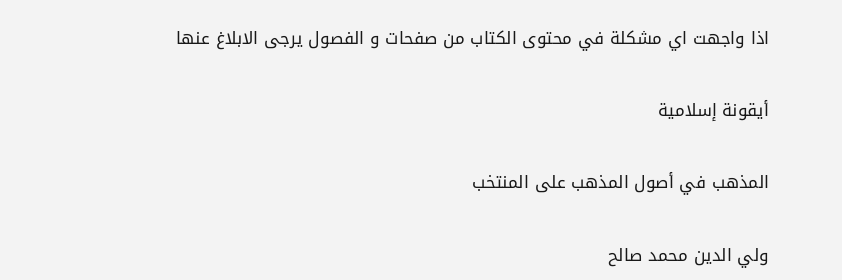اذا واجهت اي مشكلة في محتوى الكتاب من صفحات و الفصول يرجى الابلاغ عنها

أيقونة إسلامية

المذهب في أصول المذهب على المنتخب

ولي الدين محمد صالح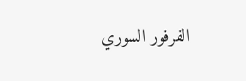الفرفور السوري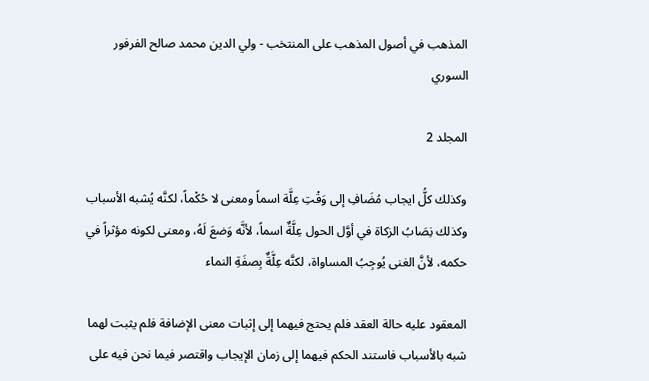المذهب في أصول المذهب على المنتخب - ولي الدين محمد صالح الفرفور السوري

المجلد 2

وكذلك كلُّ ايجاب مُضَافِ إلى وَقْتِ عِلَّة اسماً ومعنى لا حُكْماً، لكنَّه يُشبه الأسباب وكذلك نِصَابُ الزكاة في أوَّل الحول عِلَّةٌ اسماً، لأنَّه وَضعَ لَهُ، ومعنى لكونه مؤثراً في حكمه، لأنَّ الغنى يُوجِبُ المساواة، لكنَّه عِلَّةٌ بِصفَةِ النماء

المعقود عليه حالة العقد فلم يحتج فيهما إلى إثبات معنى الإضافة فلم يثبت لهما شبه بالأسباب فاستند الحكم فيهما إلى زمان الإيجاب واقتصر فيما نحن فيه على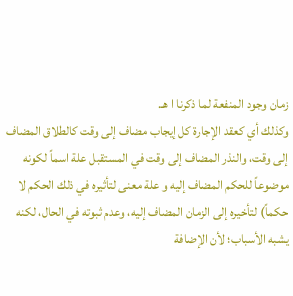زمان وجود المنفعة لما ذكرنا ا هـ.
وكذلك أي كعقد الإجارة كل إيجاب مضاف إلى وقت كالطلاق المضاف إلى وقت، والنذر المضاف إلى وقت في المستقبل علة اسماً لكونه موضوعاً للحكم المضاف إليه و علة معنى لتأثيره في ذلك الحكم لا حكماً) لتأخيره إلى الزمان المضاف إليه، وعدم ثبوته في الحال، لكنه يشبه الأسباب؛ لأن الإضافة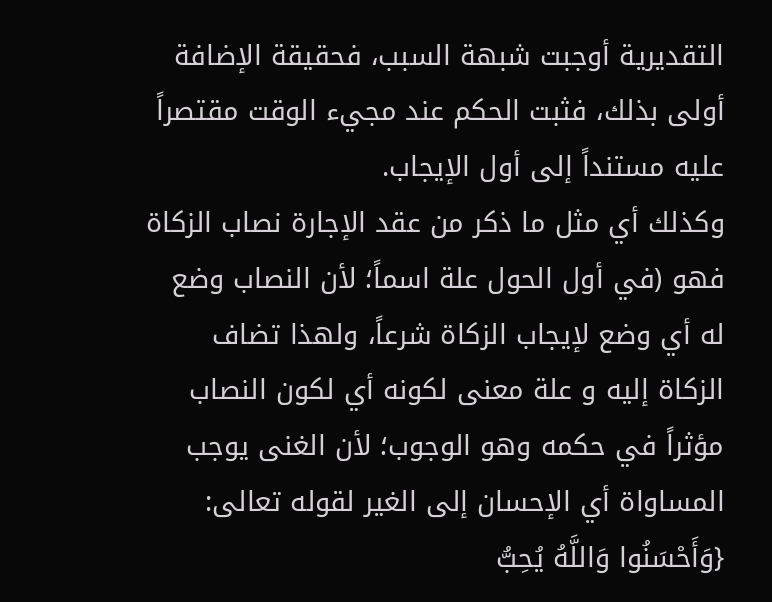التقديرية أوجبت شبهة السبب، فحقيقة الإضافة أولى بذلك، فثبت الحكم عند مجيء الوقت مقتصراً عليه مستنداً إلى أول الإيجاب.
وكذلك أي مثل ما ذكر من عقد الإجارة نصاب الزكاة فهو (في أول الحول علة اسماً؛ لأن النصاب وضع له أي وضع لإيجاب الزكاة شرعاً، ولهذا تضاف الزكاة إليه و علة معنى لكونه أي لكون النصاب مؤثراً في حكمه وهو الوجوب؛ لأن الغنى يوجب المساواة أي الإحسان إلى الغير لقوله تعالى: {وَأَحْسَنُوا وَاللَّهُ يُحِبُّ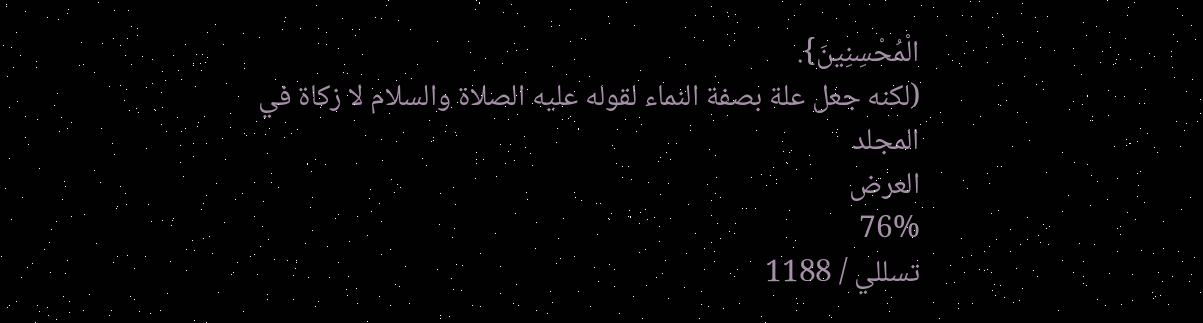الْمُحْسِنِينَ}.
(لكنه جعل علة بصفة النماء لقوله عليه الصلاة والسلام لا زكاة في
المجلد
العرض
76%
تسللي / 1188